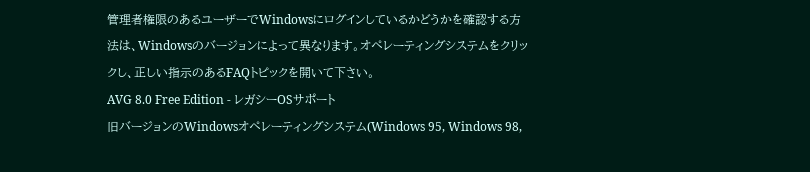管理者権限のあるユーザーでWindowsにログインしているかどうかを確認する方法は、Windowsのバージョンによって異なります。オペレーティングシステムをクリックし、正しい指示のあるFAQトピックを開いて下さい。
AVG 8.0 Free Edition - レガシーOSサポート
旧バージョンのWindowsオペレーティングシステム(Windows 95, Windows 98,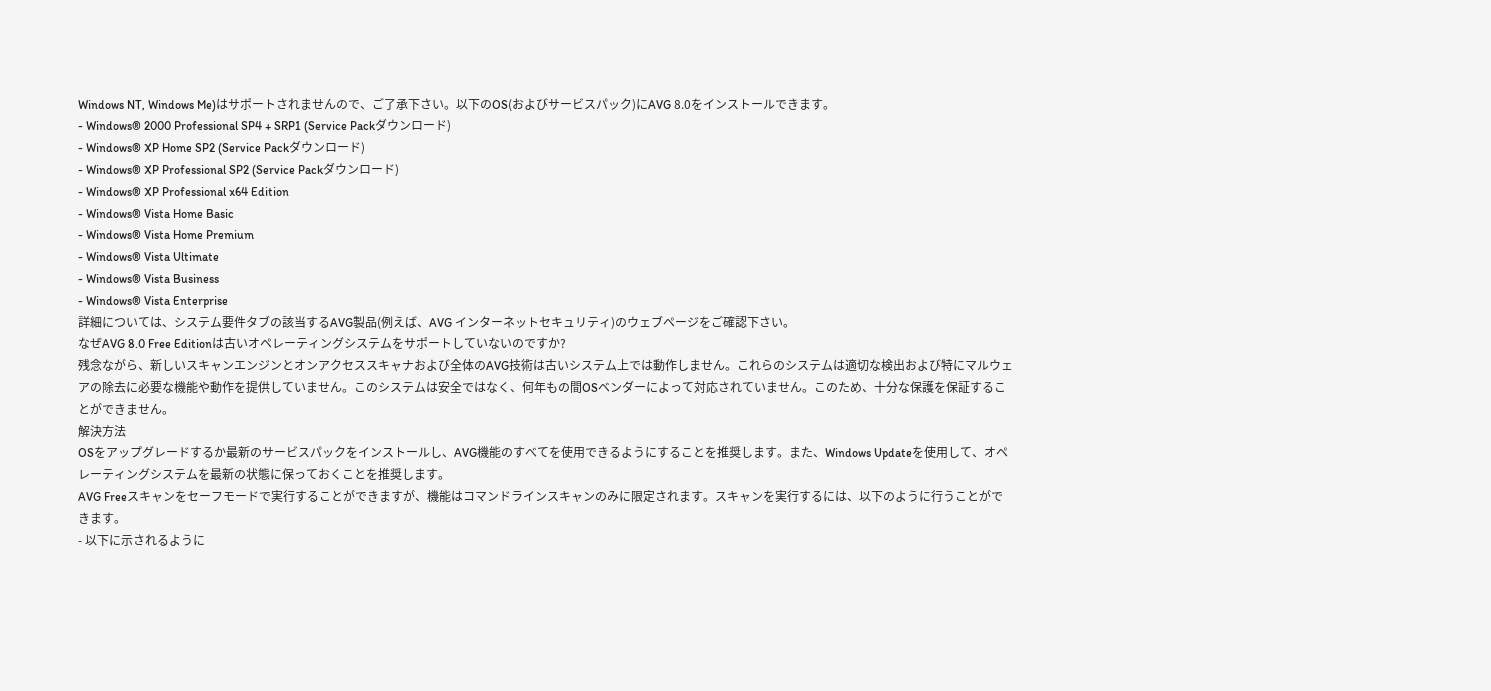Windows NT, Windows Me)はサポートされませんので、ご了承下さい。以下のOS(およびサービスパック)にAVG 8.0をインストールできます。
- Windows® 2000 Professional SP4 + SRP1 (Service Packダウンロード)
- Windows® XP Home SP2 (Service Packダウンロード)
- Windows® XP Professional SP2 (Service Packダウンロード)
- Windows® XP Professional x64 Edition
- Windows® Vista Home Basic
- Windows® Vista Home Premium
- Windows® Vista Ultimate
- Windows® Vista Business
- Windows® Vista Enterprise
詳細については、システム要件タブの該当するAVG製品(例えば、AVG インターネットセキュリティ)のウェブページをご確認下さい。
なぜAVG 8.0 Free Editionは古いオペレーティングシステムをサポートしていないのですか?
残念ながら、新しいスキャンエンジンとオンアクセススキャナおよび全体のAVG技術は古いシステム上では動作しません。これらのシステムは適切な検出および特にマルウェアの除去に必要な機能や動作を提供していません。このシステムは安全ではなく、何年もの間OSベンダーによって対応されていません。このため、十分な保護を保証することができません。
解決方法
OSをアップグレードするか最新のサービスパックをインストールし、AVG機能のすべてを使用できるようにすることを推奨します。また、Windows Updateを使用して、オペレーティングシステムを最新の状態に保っておくことを推奨します。
AVG Freeスキャンをセーフモードで実行することができますが、機能はコマンドラインスキャンのみに限定されます。スキャンを実行するには、以下のように行うことができます。
- 以下に示されるように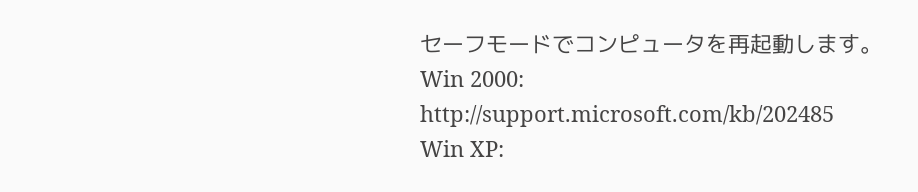セーフモードでコンピュータを再起動します。
Win 2000:
http://support.microsoft.com/kb/202485
Win XP: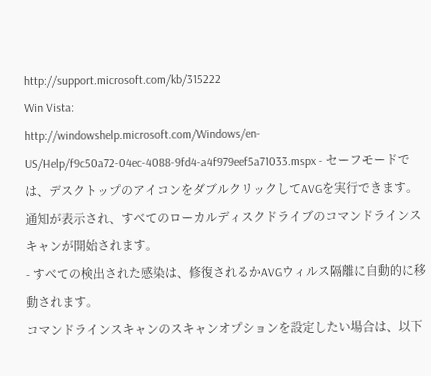http://support.microsoft.com/kb/315222
Win Vista:
http://windowshelp.microsoft.com/Windows/en-US/Help/f9c50a72-04ec-4088-9fd4-a4f979eef5a71033.mspx - セーフモードでは、デスクトップのアイコンをダブルクリックしてAVGを実行できます。通知が表示され、すべてのローカルディスクドライブのコマンドラインスキャンが開始されます。
- すべての検出された感染は、修復されるかAVGウィルス隔離に自動的に移動されます。
コマンドラインスキャンのスキャンオプションを設定したい場合は、以下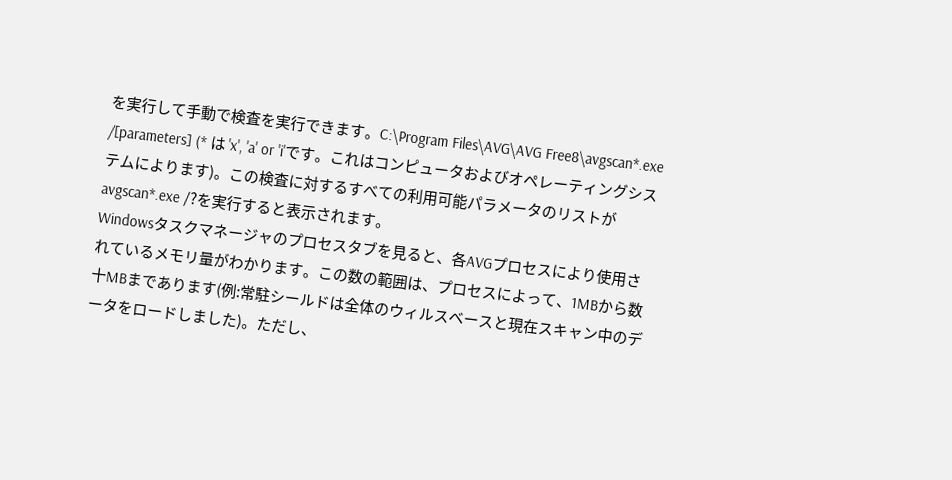を実行して手動で検査を実行できます。C:\Program Files\AVG\AVG Free8\avgscan*.exe /[parameters] (* は 'x', 'a' or 'i'です。これはコンピュータおよびオペレーティングシステムによります)。この検査に対するすべての利用可能パラメータのリストがavgscan*.exe /?を実行すると表示されます。
Windowsタスクマネージャのプロセスタブを見ると、各AVGプロセスにより使用されているメモリ量がわかります。この数の範囲は、プロセスによって、1MBから数十MBまであります(例:常駐シールドは全体のウィルスベースと現在スキャン中のデータをロードしました)。ただし、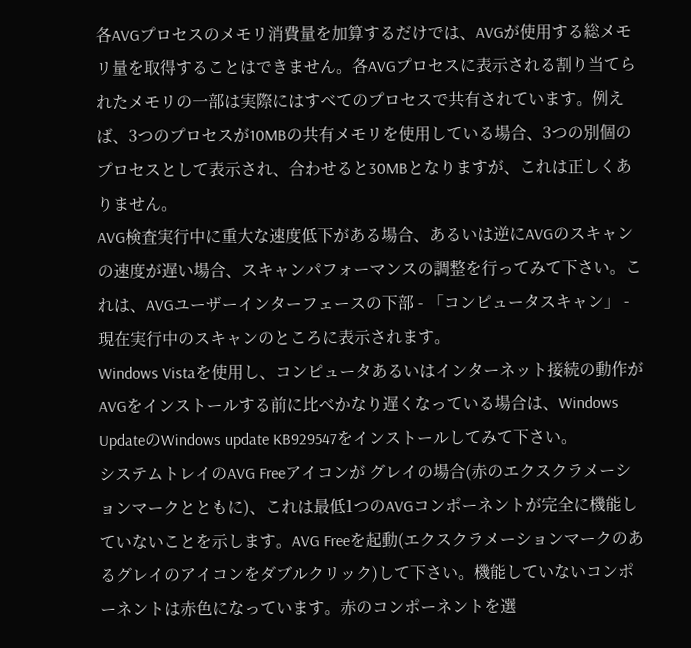各AVGプロセスのメモリ消費量を加算するだけでは、AVGが使用する総メモリ量を取得することはできません。各AVGプロセスに表示される割り当てられたメモリの一部は実際にはすべてのプロセスで共有されています。例えば、3つのプロセスが10MBの共有メモリを使用している場合、3つの別個のプロセスとして表示され、合わせると30MBとなりますが、これは正しくありません。
AVG検査実行中に重大な速度低下がある場合、あるいは逆にAVGのスキャンの速度が遅い場合、スキャンパフォーマンスの調整を行ってみて下さい。これは、AVGユーザーインターフェースの下部 - 「コンピュータスキャン」 - 現在実行中のスキャンのところに表示されます。
Windows Vistaを使用し、コンピュータあるいはインターネット接続の動作がAVGをインストールする前に比べかなり遅くなっている場合は、Windows UpdateのWindows update KB929547をインストールしてみて下さい。
システムトレイのAVG Freeアイコンが グレイの場合(赤のエクスクラメーションマークとともに)、これは最低1つのAVGコンポーネントが完全に機能していないことを示します。AVG Freeを起動(エクスクラメーションマークのあるグレイのアイコンをダブルクリック)して下さい。機能していないコンポーネントは赤色になっています。赤のコンポーネントを選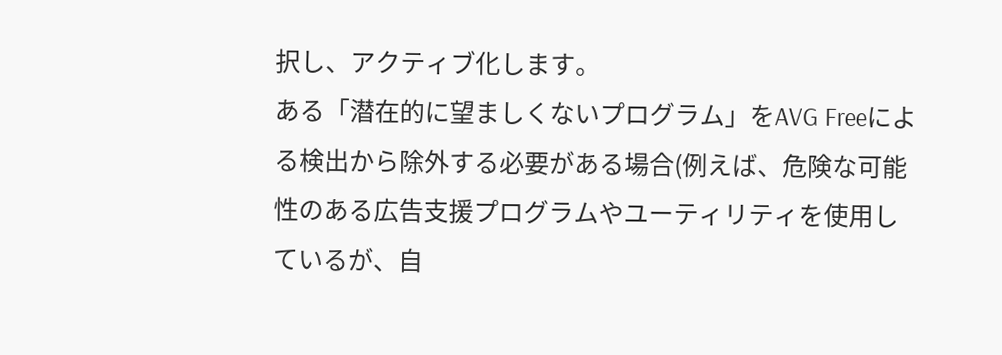択し、アクティブ化します。
ある「潜在的に望ましくないプログラム」をAVG Freeによる検出から除外する必要がある場合(例えば、危険な可能性のある広告支援プログラムやユーティリティを使用しているが、自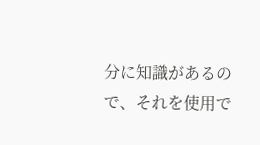分に知識があるので、それを使用で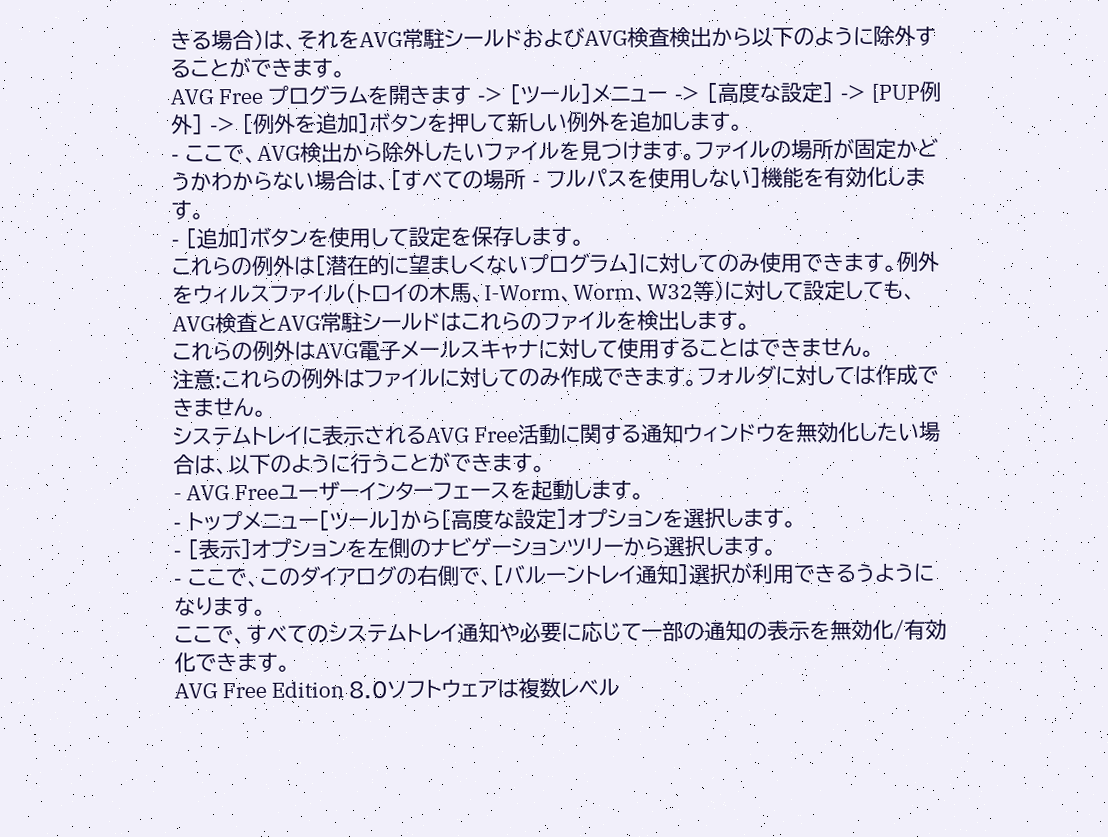きる場合)は、それをAVG常駐シールドおよびAVG検査検出から以下のように除外することができます。
AVG Free プログラムを開きます -> [ツール]メニュー -> [高度な設定] -> [PUP例外] -> [例外を追加]ボタンを押して新しい例外を追加します。
- ここで、AVG検出から除外したいファイルを見つけます。ファイルの場所が固定かどうかわからない場合は、[すべての場所 - フルパスを使用しない]機能を有効化します。
- [追加]ボタンを使用して設定を保存します。
これらの例外は[潜在的に望ましくないプログラム]に対してのみ使用できます。例外をウィルスファイル(トロイの木馬、I-Worm、Worm、W32等)に対して設定しても、AVG検査とAVG常駐シールドはこれらのファイルを検出します。
これらの例外はAVG電子メールスキャナに対して使用することはできません。
注意:これらの例外はファイルに対してのみ作成できます。フォルダに対しては作成できません。
システムトレイに表示されるAVG Free活動に関する通知ウィンドウを無効化したい場合は、以下のように行うことができます。
- AVG Freeユーザーインターフェースを起動します。
- トップメニュー[ツール]から[高度な設定]オプションを選択します。
- [表示]オプションを左側のナビゲーションツリーから選択します。
- ここで、このダイアログの右側で、[バルーントレイ通知]選択が利用できるうようになります。
ここで、すべてのシステムトレイ通知や必要に応じて一部の通知の表示を無効化/有効化できます。
AVG Free Edition 8.0ソフトウェアは複数レベル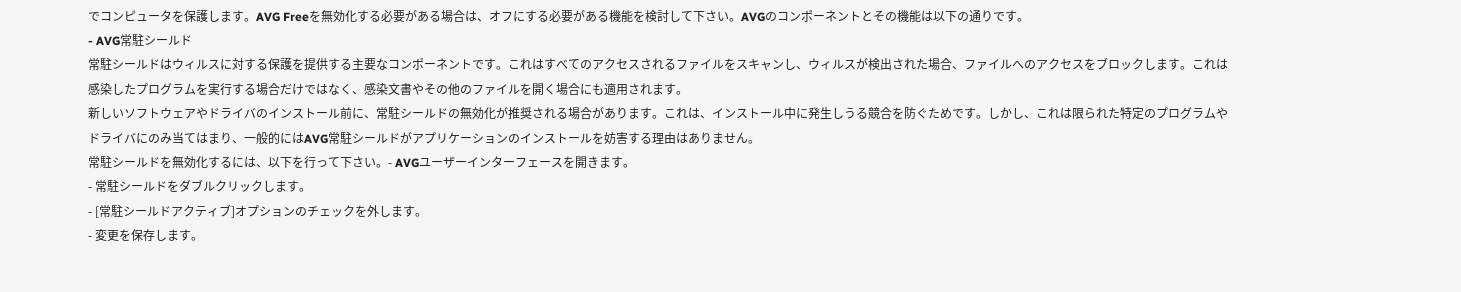でコンピュータを保護します。AVG Freeを無効化する必要がある場合は、オフにする必要がある機能を検討して下さい。AVGのコンポーネントとその機能は以下の通りです。
- AVG常駐シールド
常駐シールドはウィルスに対する保護を提供する主要なコンポーネントです。これはすべてのアクセスされるファイルをスキャンし、ウィルスが検出された場合、ファイルへのアクセスをブロックします。これは感染したプログラムを実行する場合だけではなく、感染文書やその他のファイルを開く場合にも適用されます。
新しいソフトウェアやドライバのインストール前に、常駐シールドの無効化が推奨される場合があります。これは、インストール中に発生しうる競合を防ぐためです。しかし、これは限られた特定のプログラムやドライバにのみ当てはまり、一般的にはAVG常駐シールドがアプリケーションのインストールを妨害する理由はありません。
常駐シールドを無効化するには、以下を行って下さい。- AVGユーザーインターフェースを開きます。
- 常駐シールドをダブルクリックします。
- [常駐シールドアクティブ]オプションのチェックを外します。
- 変更を保存します。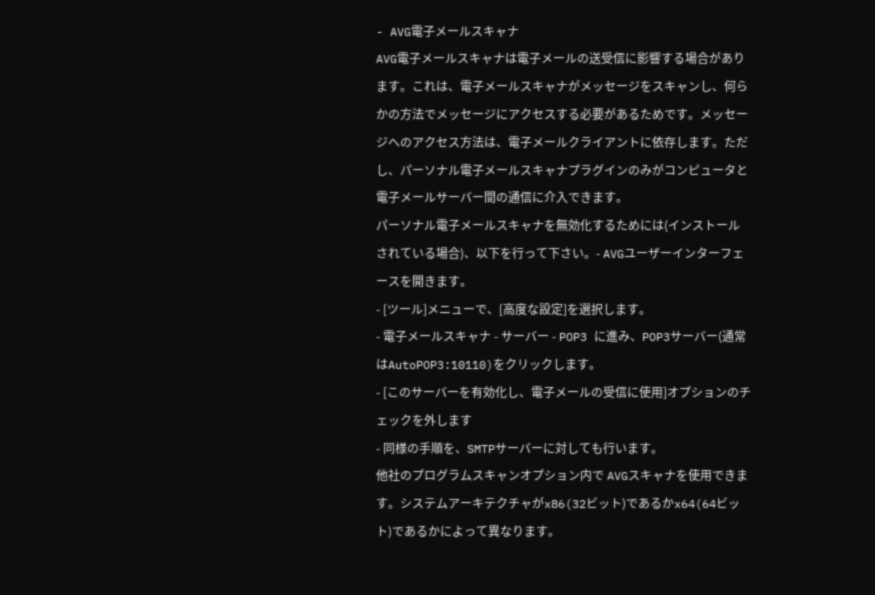- AVG電子メールスキャナ
AVG電子メールスキャナは電子メールの送受信に影響する場合があります。これは、電子メールスキャナがメッセージをスキャンし、何らかの方法でメッセージにアクセスする必要があるためです。メッセージへのアクセス方法は、電子メールクライアントに依存します。ただし、パーソナル電子メールスキャナプラグインのみがコンピュータと電子メールサーバー間の通信に介入できます。
パーソナル電子メールスキャナを無効化するためには(インストールされている場合)、以下を行って下さい。- AVGユーザーインターフェースを開きます。
- [ツール]メニューで、[高度な設定]を選択します。
- 電子メールスキャナ - サーバー - POP3 に進み、POP3サーバー(通常はAutoPOP3:10110)をクリックします。
- [このサーバーを有効化し、電子メールの受信に使用]オプションのチェックを外します
- 同様の手順を、SMTPサーバーに対しても行います。
他社のプログラムスキャンオプション内で AVGスキャナを使用できます。システムアーキテクチャがx86(32ビット)であるかx64(64ビット)であるかによって異なります。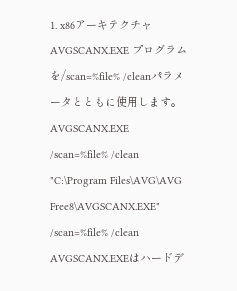1. x86アーキテクチャ
AVGSCANX.EXE プログラムを/scan=%file% /cleanパラメータとともに使用します。AVGSCANX.EXE /scan=%file% /clean
"C:\Program Files\AVG\AVG Free8\AVGSCANX.EXE" /scan=%file% /clean
AVGSCANX.EXEはハードデ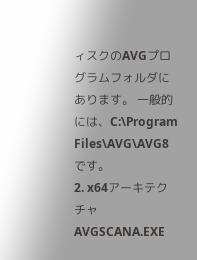ィスクのAVGプログラムフォルダにあります。 一般的には、C:\Program Files\AVG\AVG8です。
2. x64アーキテクチャ
AVGSCANA.EXE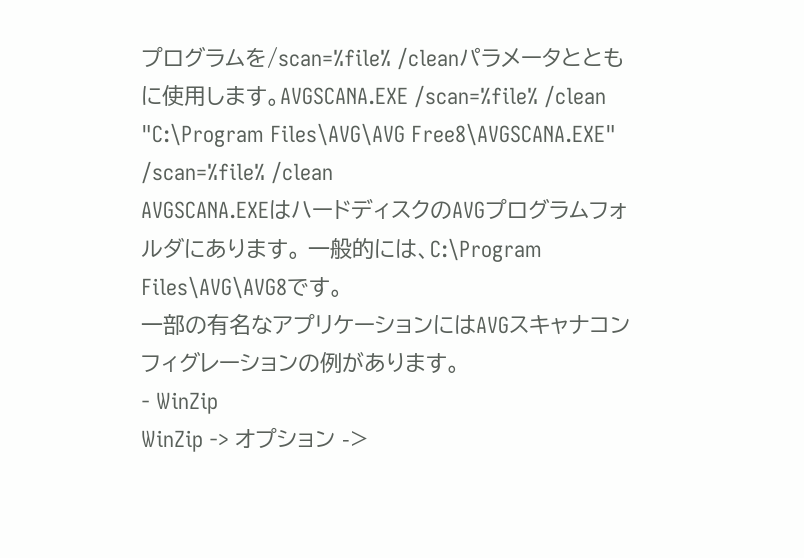プログラムを/scan=%file% /cleanパラメータとともに使用します。AVGSCANA.EXE /scan=%file% /clean
"C:\Program Files\AVG\AVG Free8\AVGSCANA.EXE" /scan=%file% /clean
AVGSCANA.EXEはハードディスクのAVGプログラムフォルダにあります。 一般的には、C:\Program Files\AVG\AVG8です。
一部の有名なアプリケーションにはAVGスキャナコンフィグレーションの例があります。
- WinZip
WinZip -> オプション ->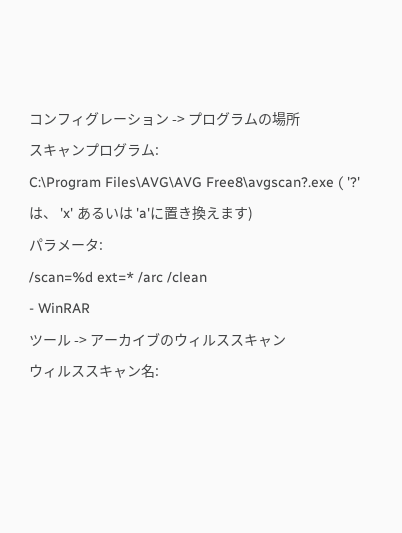コンフィグレーション -> プログラムの場所
スキャンプログラム:
C:\Program Files\AVG\AVG Free8\avgscan?.exe ( '?' は、 'x' あるいは 'a'に置き換えます)
パラメータ:
/scan=%d ext=* /arc /clean
- WinRAR
ツール -> アーカイブのウィルススキャン
ウィルススキャン名: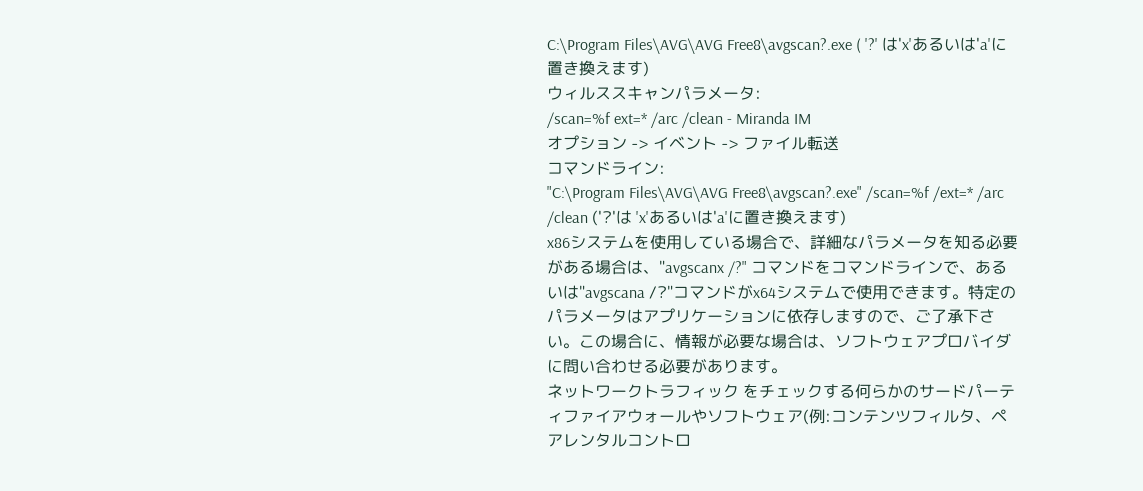C:\Program Files\AVG\AVG Free8\avgscan?.exe ( '?' は'x'あるいは'a'に置き換えます)
ウィルススキャンパラメータ:
/scan=%f ext=* /arc /clean - Miranda IM
オプション -> イベント -> ファイル転送
コマンドライン:
"C:\Program Files\AVG\AVG Free8\avgscan?.exe" /scan=%f /ext=* /arc /clean ('?'は 'x'あるいは'a'に置き換えます)
x86システムを使用している場合で、詳細なパラメータを知る必要がある場合は、"avgscanx /?" コマンドをコマンドラインで、あるいは"avgscana /?"コマンドがx64システムで使用できます。特定のパラメータはアプリケーションに依存しますので、ご了承下さい。この場合に、情報が必要な場合は、ソフトウェアプロバイダに問い合わせる必要があります。
ネットワークトラフィック をチェックする何らかのサードパーティファイアウォールやソフトウェア(例:コンテンツフィルタ、ペアレンタルコントロ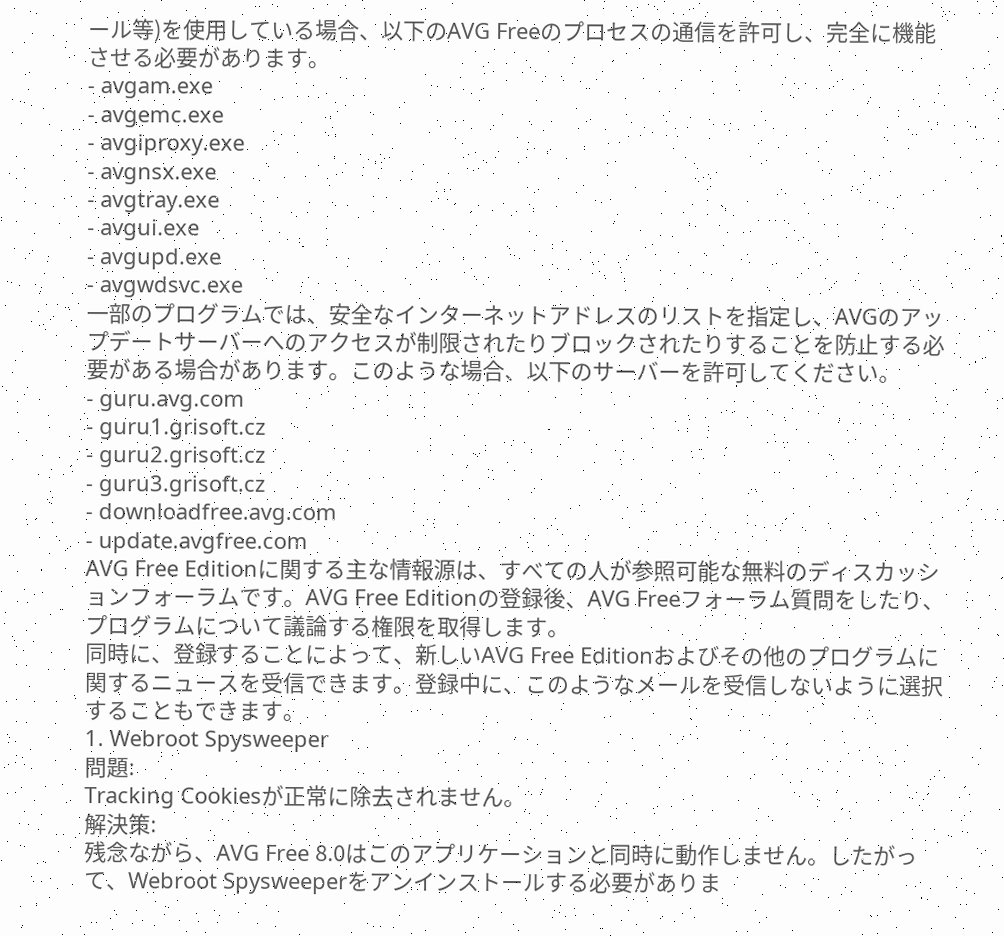ール等)を使用している場合、以下のAVG Freeのプロセスの通信を許可し、完全に機能させる必要があります。
- avgam.exe
- avgemc.exe
- avgiproxy.exe
- avgnsx.exe
- avgtray.exe
- avgui.exe
- avgupd.exe
- avgwdsvc.exe
一部のプログラムでは、安全なインターネットアドレスのリストを指定し、AVGのアップデートサーバーへのアクセスが制限されたりブロックされたりすることを防止する必要がある場合があります。このような場合、以下のサーバーを許可してください。
- guru.avg.com
- guru1.grisoft.cz
- guru2.grisoft.cz
- guru3.grisoft.cz
- downloadfree.avg.com
- update.avgfree.com
AVG Free Editionに関する主な情報源は、すべての人が参照可能な無料のディスカッションフォーラムです。AVG Free Editionの登録後、AVG Freeフォーラム質問をしたり、プログラムについて議論する権限を取得します。
同時に、登録することによって、新しいAVG Free Editionおよびその他のプログラムに関するニュースを受信できます。登録中に、このようなメールを受信しないように選択することもできます。
1. Webroot Spysweeper
問題:
Tracking Cookiesが正常に除去されません。
解決策:
残念ながら、AVG Free 8.0はこのアプリケーションと同時に動作しません。したがって、Webroot Spysweeperをアンインストールする必要がありま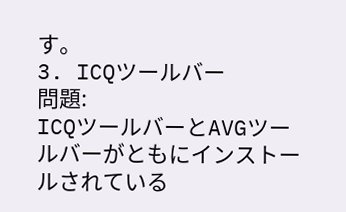す。
3. ICQツールバー
問題:
ICQツールバーとAVGツールバーがともにインストールされている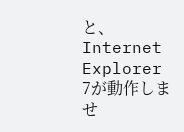と、Internet Explorer 7が動作しませ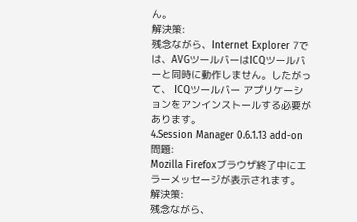ん。
解決策:
残念ながら、Internet Explorer 7では、AVGツールバーはICQツールバーと同時に動作しません。したがって、 ICQツールバー アプリケーションをアンインストールする必要があります。
4.Session Manager 0.6.1.13 add-on
問題:
Mozilla Firefoxブラウザ終了中にエラーメッセージが表示されます。
解決策:
残念ながら、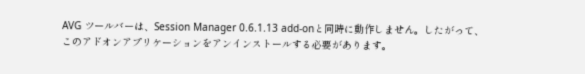AVG ツールバーは、Session Manager 0.6.1.13 add-onと同時に動作しません。したがって、 このアドオンアプリケーションをアンインストールする必要があります。